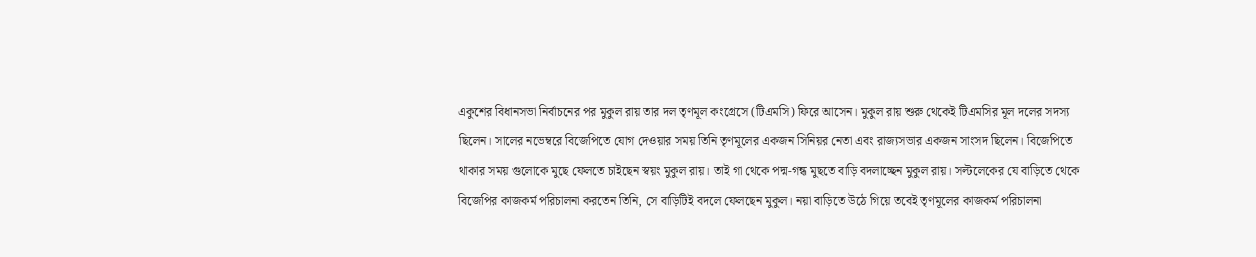একুশের বিধানসভা নির্বাচনের পর মুকুল রায় তার দল তৃণমূল কংগ্রেসে (টিএমসি) ফিরে আসেন। মুকুল রায় শুরু থেকেই টিএমসির মূল দলের সদস্য ছিলেন। সালের নভেম্বরে বিজেপিতে যোগ দেওয়ার সময় তিনি তৃণমূলের একজন সিনিয়র নেতা এবং রাজ্যসভার একজন সাংসদ ছিলেন। বিজেপিতে থাকার সময় গুলোকে মুছে ফেলতে চাইছেন স্বয়ং মুকুল রায়। তাই গা থেকে পদ্ম-গন্ধ মুছতে বাড়ি বদলাচ্ছেন মুকুল রায়। সল্টলেকের যে বাড়িতে থেকে বিজেপির কাজকর্ম পরিচালনা করতেন তিনি, সে বাড়িটিই বদলে ফেলছেন মুকুল। নয়া বাড়িতে উঠে গিয়ে তবেই তৃণমূলের কাজকর্ম পরিচালনা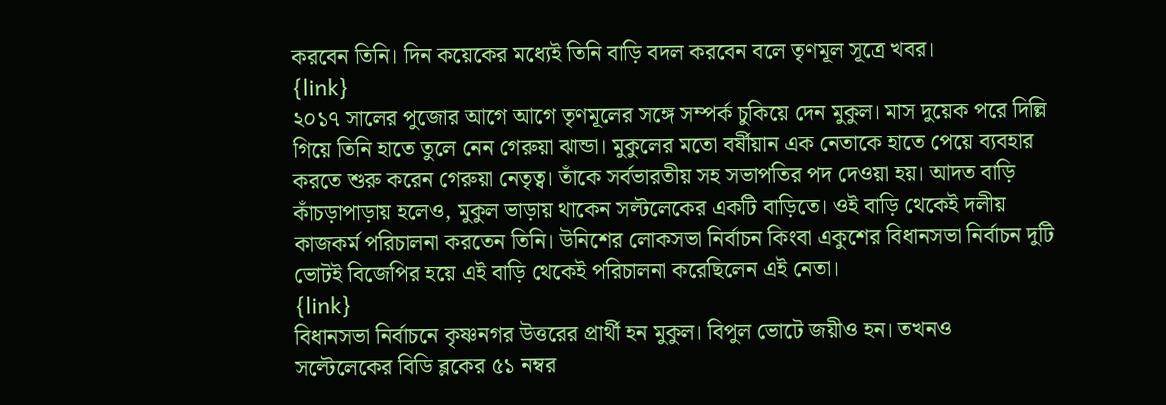করবেন তিনি। দিন কয়েকের মধ্যেই তিনি বাড়ি বদল করবেন বলে তৃণমূল সূত্রে খবর।
{link}
২০১৭ সালের পুজোর আগে আগে তৃণমূলের সঙ্গে সম্পর্ক চুকিয়ে দেন মুকুল। মাস দুয়েক পরে দিল্লি গিয়ে তিনি হাতে তুলে নেন গেরুয়া ঝান্ডা। মুকুলের মতো বর্ষীয়ান এক নেতাকে হাতে পেয়ে ব্যবহার করতে শুরু করেন গেরুয়া নেতৃত্ব। তাঁকে সর্বভারতীয় সহ সভাপতির পদ দেওয়া হয়। আদত বাড়ি কাঁচড়াপাড়ায় হলেও, মুকুল ভাড়ায় থাকেন সল্টলেকের একটি বাড়িতে। ওই বাড়ি থেকেই দলীয় কাজকর্ম পরিচালনা করতেন তিনি। উনিশের লোকসভা নির্বাচন কিংবা একুশের বিধানসভা নির্বাচন দুটি ভোটই বিজেপির হয়ে এই বাড়ি থেকেই পরিচালনা করেছিলেন এই নেতা।
{link}
বিধানসভা নির্বাচনে কৃষ্ণনগর উত্তরের প্রার্থী হন মুকুল। বিপুল ভোটে জয়ীও হন। তখনও সল্টেলেকের বিডি ব্লকের ৫১ নম্বর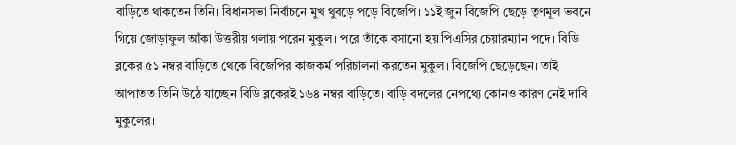বাড়িতে থাকতেন তিনি। বিধানসভা নির্বাচনে মুখ থুবড়ে পড়ে বিজেপি। ১১ই জুন বিজেপি ছেড়ে তৃণমূল ভবনে গিয়ে জোড়াফুল আঁকা উত্তরীয় গলায় পরেন মুকুল। পরে তাঁকে বসানো হয় পিএসির চেয়ারম্যান পদে। বিডি ব্লকের ৫১ নম্বর বাড়িতে থেকে বিজেপির কাজকর্ম পরিচালনা করতেন মুকুল। বিজেপি ছেড়েছেন। তাই আপাতত তিনি উঠে যাচ্ছেন বিডি ব্লকেরই ১৬৪ নম্বর বাড়িতে। বাড়ি বদলের নেপথ্যে কোনও কারণ নেই দাবি মুকুলের।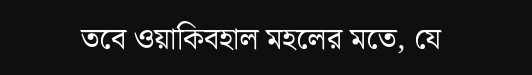তবে ওয়াকিবহাল মহলের মতে, যে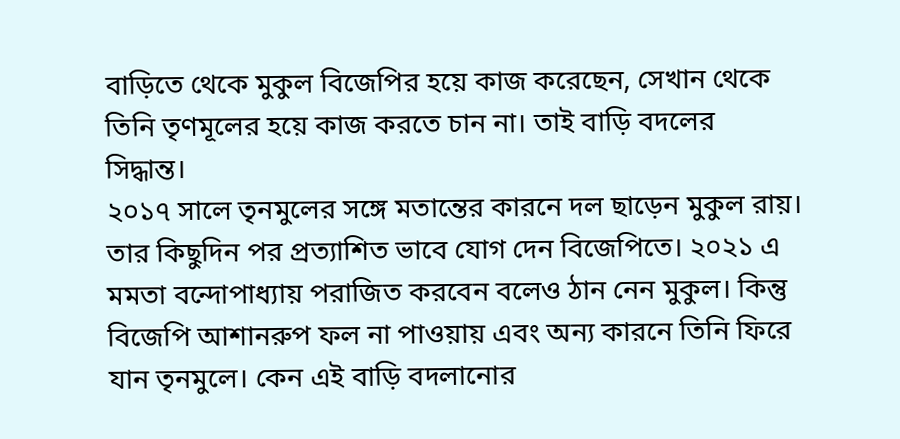বাড়িতে থেকে মুকুল বিজেপির হয়ে কাজ করেছেন, সেখান থেকে তিনি তৃণমূলের হয়ে কাজ করতে চান না। তাই বাড়ি বদলের সিদ্ধান্ত।
২০১৭ সালে তৃনমুলের সঙ্গে মতান্তের কারনে দল ছাড়েন মুকুল রায়। তার কিছুদিন পর প্রত্যাশিত ভাবে যোগ দেন বিজেপিতে। ২০২১ এ মমতা বন্দোপাধ্যায় পরাজিত করবেন বলেও ঠান নেন মুকুল। কিন্তু বিজেপি আশানরুপ ফল না পাওয়ায় এবং অন্য কারনে তিনি ফিরে যান তৃনমুলে। কেন এই বাড়ি বদলানোর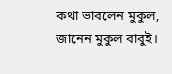কথা ভাবলেন মুকুল, জানেন মুকুল বাবুই।